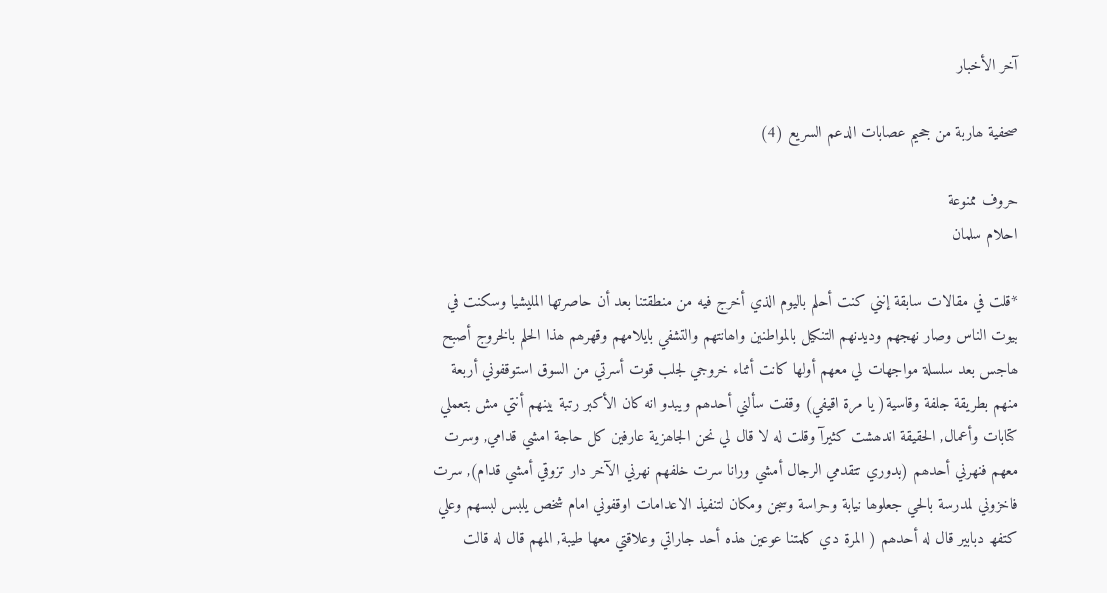آخر الأخبار

صحفية ھاربة من جحيم عصابات الدعم السريع (4)

حروف ممنوعة
احلام سلمان

*قلت في مقالات سابقة إنني كنت أحلم باليوم الذي أخرج فيه من منطقتنا بعد أن حاصرتھا المليشيا وسكنت في بيوت الناس وصار نھجھم وديدنھم التنكيل بالمواطنين واھانتھم والتشفي بايلامھم وقھرھم ھذا الحلم بالخروج أصبح ھاجس بعد سلسلة مواجهات لي معھم أولھا كانت أثناء خروجي لجلب قوت أسرتي من السوق استوقفوني أربعة منھم بطريقة جلفة وقاسية( يا مرة اقيفي) وقفت سألني أحدھم ويبدو انه كان الأكبر رتبة بينھم أنتي مش بتعملي كتابات وأعمال, الحقيقة اندھشت كثيرآ وقلت له لا قال لي نحن الجاھزية عارفين كل حاجة امشي قدامي, وسرت معھم فنھرني أحدھم (بدوري تتقدمي الرجال أمشي ورانا سرت خلفھم نھرني الآخر دار تزوقي أمشي قدام), سرت فاخزوني لمدرسة بالحي جعلوھا نيابة وحراسة وسجن ومكان لتنفيذ الاعدامات اوقفوني امام شخص يلبس لبسھم وعلي كتفھ دبابير قال له أحدھم ( المرة دي كلمتنا عوعين ھذه أحد جاراتي وعلاقتي معھا طيبة, المھم قال له قالت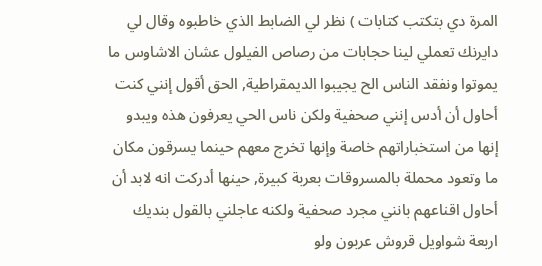المرة دي بتكتب كتابات ) نظر لي الضابط الذي خاطبوه وقال لي دايرنك تعملي لينا حجابات من رصاص الفيلول عشان الاشاوس ما يموتوا ونفقد الناس الح يجيبوا الديمقراطية, الحق أقول إنني كنت أحاول أن أدس إنني صحفية ولكن ناس الحي يعرفون ھذه ويبدو إنھا من استخباراتھم خاصة وإنھا تخرج معھم حينما يسرقون مكان ما وتعود محملة بالمسروقات بعربة كبيرة, حينھا أدركت انه لابد أن أحاول اقناعھم بانني مجرد صحفية ولكنه عاجلني بالقول بنديك اربعة شواويل قروش عربون ولو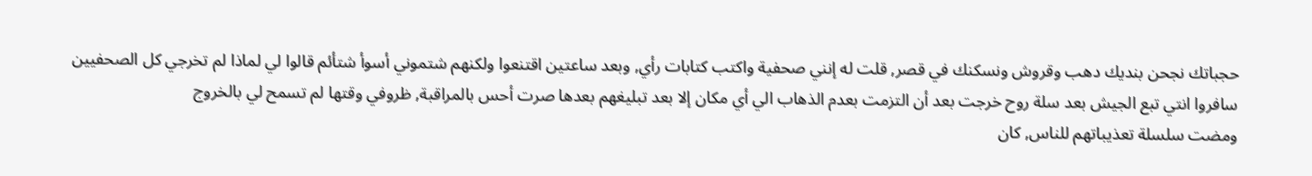حجباتك نجحن بنديك دھب وقروش ونسكنك في قصر, قلت له إنني صحفية واكتب كتابات رأي, وبعد ساعتين اقتنعوا ولكنھم شتموني أسوأ شتأئم قالوا لي لماذا لم تخرجي كل الصحفيين سافروا انتي تبع الجيش بعد سلة روح خرجت بعد أن التزمت بعدم الذھاب الي أي مكان إلا بعد تبليغھم بعدھا صرت أحس بالمراقبة, ظروفي وقتھا لم تسمح لي بالخروج
ومضت سلسلة تعذيباتھم للناس, كان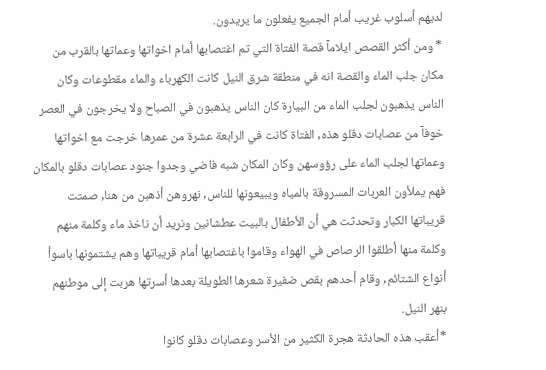لديھم أسلوب غريب أمام الجميع يفعلون ما يريدون.
* ومن أكثر القصص ايلامآ قصة الفتاة التي تم اغتصابھا أمام اخواتھا وعماتھا بالقرب من مكان جلب الماء والقصة انه في منطقة شرق النيل كانت الكھرباء والماء مقطوعات وكان الناس يذھبون لجلب الماء من البيارة كان الناس يذھبون في الصباح ولا يخرجون في العصر خوفآ من عصابات دقلو ھذه, الفتاة كانت في الرابعة عشرة من عمرھا خرجت مع اخواتھا وعماتھا لجلب الماء على رؤوسهن وكان المكان شبه فاضي وجدوا جنود عصابات دقلو بالمكان فھم يملأون العربات المسروقة بالمياه ويبيعونھا للناس, نھروھن أذھبن من ھنا, صمتت قريباتھا الكبار وتحدثت ھي أن الأطفال بالبيت عطشانين ونريد أن ناخذ ماء وكلمة منھم وكلمة منھا أطلقوا الرصاص في الھواء وقاموا باغتصابھا أمام قريباتھا وھم يشتمونھا باسوأ أنواع الشتائم, وقام أحدھم بقص ضفيرة شعرھا الطويلة بعدھا أسرتھا ھربت إلى موطنھم بنھر النيل.
*أعقب ھذه الحادثة ھجرة الكثير من الأسر وعصابات دقلو كانوا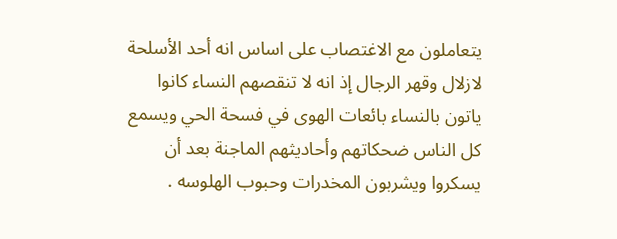يتعاملون مع الاغتصاب على اساس انه أحد الأسلحة لازلال وقھر الرجال إذ انه لا تنقصھم النساء كانوا ياتون بالنساء بائعات الھوى في فسحة الحي ويسمع كل الناس ضحكاتھم وأحاديثھم الماجنة بعد أن يسكروا ويشربون المخدرات وحبوب الھلوسه .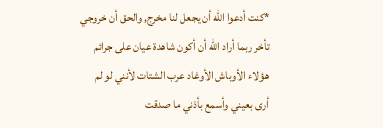*كنت أدعوا الله أن يجعل لنا مخرج, والحق أن خروجي تأخر ربما أراد الله أن أكون شاھدة عيان على جرائم ھؤلاء الأوباش الأوغاد عرب الشتات لأنني لو لم أرى بعيني وأسمع بأذني ما صدقت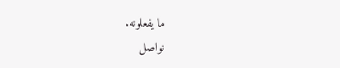ما يفعلونه.
نواصل